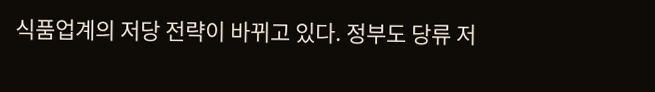식품업계의 저당 전략이 바뀌고 있다. 정부도 당류 저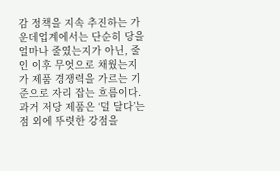감 정책을 지속 추진하는 가운데업계에서는 단순히 당을 얼마나 줄였는지가 아닌, 줄인 이후 무엇으로 채웠는지가 제품 경쟁력을 가르는 기준으로 자리 잡는 흐름이다. 과거 저당 제품은 ‘덜 달다’는 점 외에 뚜렷한 강점을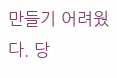만들기 어려웠다. 당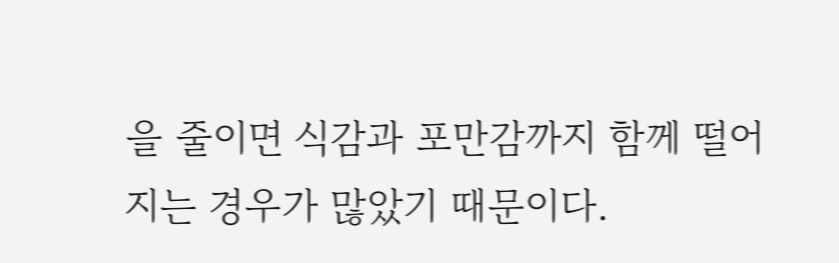을 줄이면 식감과 포만감까지 함께 떨어지는 경우가 많았기 때문이다.